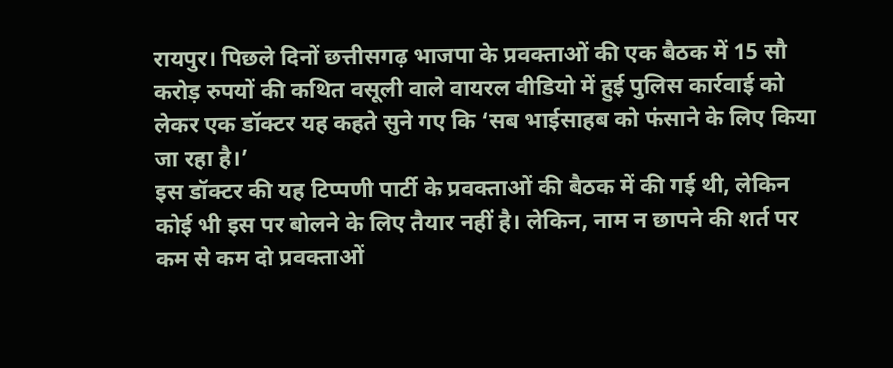रायपुर। पिछले दिनों छत्तीसगढ़ भाजपा के प्रवक्ताओं की एक बैठक में 15 सौ करोड़ रुपयों की कथित वसूली वाले वायरल वीडियो में हुई पुलिस कार्रवाई को लेकर एक डॉक्टर यह कहते सुने गए कि ‘सब भाईसाहब को फंसाने के लिए किया जा रहा है।’
इस डॉक्टर की यह टिप्पणी पार्टी के प्रवक्ताओं की बैठक में की गई थी, लेकिन कोई भी इस पर बोलने के लिए तैयार नहीं है। लेकिन, नाम न छापने की शर्त पर कम से कम दो प्रवक्ताओं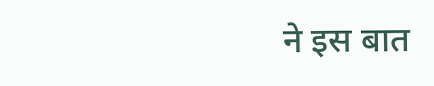ने इस बात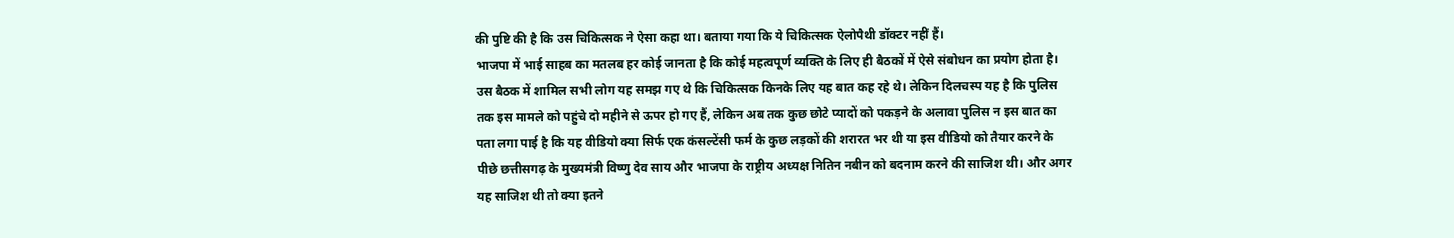की पुष्टि की है कि उस चिकित्सक ने ऐसा कहा था। बताया गया कि ये चिकित्सक ऐलोपैथी डॉक्टर नहीं हैं।
भाजपा में भाई साहब का मतलब हर कोई जानता है कि कोई महत्वपूर्ण व्यक्ति के लिए ही बैठकों में ऐसे संबोधन का प्रयोग होता है।
उस बैठक में शामिल सभी लोग यह समझ गए थे कि चिकित्सक किनके लिए यह बात कह रहे थे। लेकिन दिलचस्प यह है कि पुलिस तक इस मामले को पहुंचे दो महीने से ऊपर हो गए हैं, लेकिन अब तक कुछ छोटे प्यादों को पकड़ने के अलावा पुलिस न इस बात का पता लगा पाई है कि यह वीडियो क्या सिर्फ एक कंसल्टेंसी फर्म के कुछ लड़कों की शरारत भर थी या इस वीडियो को तैयार करने के पीछे छत्तीसगढ़ के मुख्यमंत्री विष्णु देव साय और भाजपा के राष्ट्रीय अध्यक्ष नितिन नबीन को बदनाम करने की साजिश थी। और अगर यह साजिश थी तो क्या इतने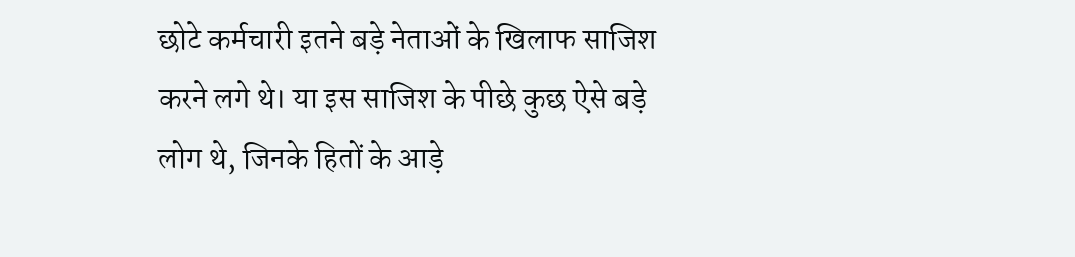छोटे कर्मचारी इतने बड़े नेताओं के खिलाफ साजिश करने लगे थे। या इस साजिश के पीछे कुछ ऐसे बड़े लोग थे, जिनके हितों के आड़े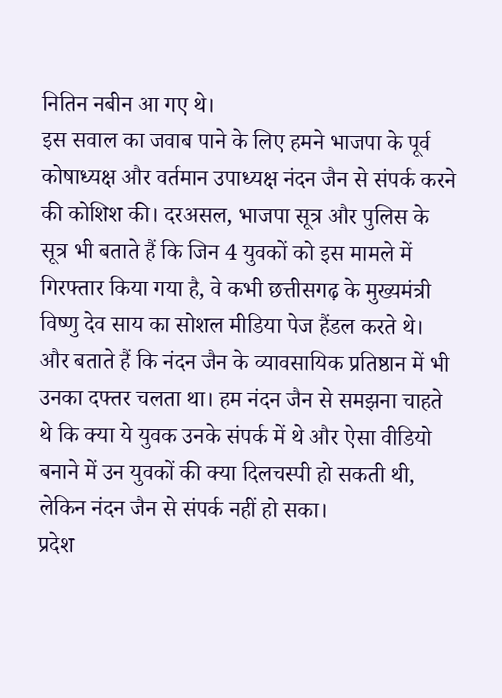नितिन नबीन आ गए थे।
इस सवाल का जवाब पाने के लिए हमने भाजपा के पूर्व कोषाध्यक्ष और वर्तमान उपाध्यक्ष नंदन जैन से संपर्क करने की कोशिश की। दरअसल, भाजपा सूत्र और पुलिस के सूत्र भी बताते हैं कि जिन 4 युवकों को इस मामले में गिरफ्तार किया गया है, वे कभी छत्तीसगढ़ के मुख्यमंत्री विष्णु देव साय का सोशल मीडिया पेज हैंडल करते थे। और बताते हैं कि नंदन जैन के व्यावसायिक प्रतिष्ठान में भी उनका दफ्तर चलता था। हम नंदन जैन से समझना चाहते थे कि क्या ये युवक उनके संपर्क में थे और ऐसा वीडियो बनाने में उन युवकों की क्या दिलचस्पी हो सकती थी, लेकिन नंदन जैन से संपर्क नहीं हो सका।
प्रदेश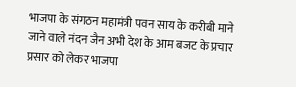भाजपा के संगठन महामंत्री पवन साय के करीबी माने जाने वाले नंदन जैन अभी देश के आम बजट के प्रचार प्रसार को लेकर भाजपा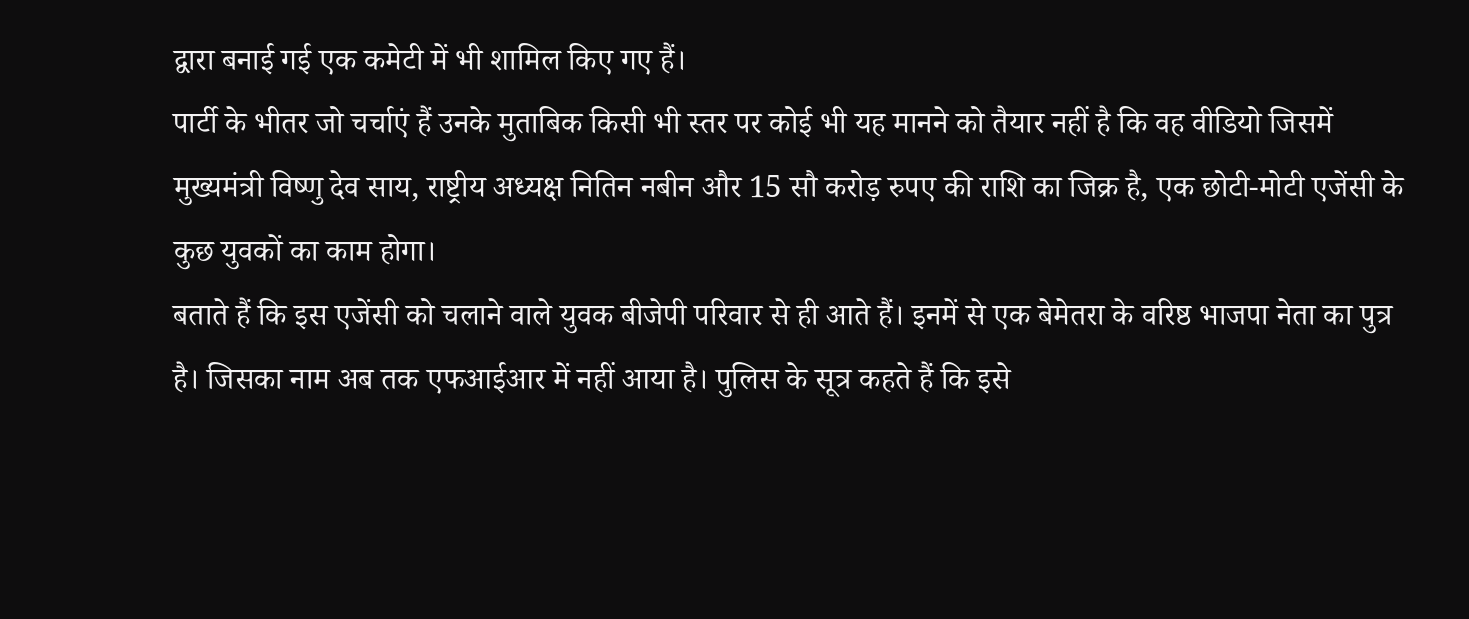द्वारा बनाई गई एक कमेटी में भी शामिल किए गए हैं।
पार्टी के भीतर जो चर्चाएं हैं उनके मुताबिक किसी भी स्तर पर कोई भी यह मानने को तैयार नहीं है कि वह वीडियो जिसमें मुख्यमंत्री विष्णु देव साय, राष्ट्रीय अध्यक्ष नितिन नबीन और 15 सौ करोड़ रुपए की राशि का जिक्र है, एक छोटी-मोटी एजेंसी के कुछ युवकों का काम होगा।
बताते हैं कि इस एजेंसी को चलाने वाले युवक बीजेपी परिवार से ही आते हैं। इनमें से एक बेमेतरा के वरिष्ठ भाजपा नेता का पुत्र है। जिसका नाम अब तक एफआईआर में नहीं आया है। पुलिस के सूत्र कहते हैं कि इसे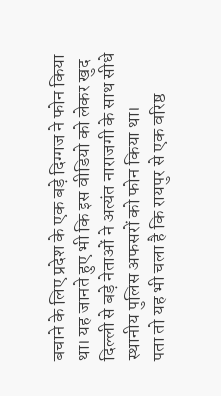बचाने के लिए प्रदेश के एक बड़े दिग्गज ने फोन किया था। यह जानते हुए भी कि इस वीडियो को लेकर खुद दिल्ली से बड़े नेताओं ने अत्यंत नाराजगी के साथ सीधे स्थानीय पुलिस अफसरों को फोन किया था।
पता तो यह भी चला है कि रायपुर से एक वरिष्ठ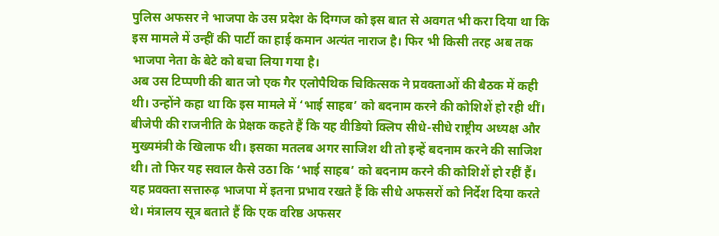पुलिस अफसर ने भाजपा के उस प्रदेश के दिग्गज को इस बात से अवगत भी करा दिया था कि इस मामले में उन्हीं की पार्टी का हाई कमान अत्यंत नाराज है। फिर भी किसी तरह अब तक भाजपा नेता के बेटे को बचा लिया गया है।
अब उस टिप्पणी की बात जो एक गैर एलोपैथिक चिकित्सक ने प्रवक्ताओं की बैठक में कही थी। उन्होंने कहा था कि इस मामले में ‘भाई साहब’ को बदनाम करने की कोशिशें हो रही थीं।
बीजेपी की राजनीति के प्रेक्षक कहते हैं कि यह वीडियो क्लिप सीधे-सीधे राष्ट्रीय अध्यक्ष और मुख्यमंत्री के खिलाफ थी। इसका मतलब अगर साजिश थी तो इन्हें बदनाम करने की साजिश थी। तो फिर यह सवाल कैसे उठा कि ‘भाई साहब’ को बदनाम करने की कोशिशें हो रहीं हैं।
यह प्रवक्ता सत्तारुढ़ भाजपा में इतना प्रभाव रखते हैं कि सीधे अफसरों को निर्देश दिया करते थे। मंत्रालय सूत्र बताते हैं कि एक वरिष्ठ अफसर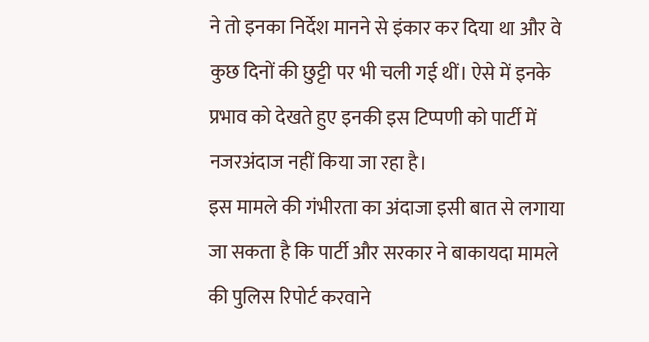ने तो इनका निर्देश मानने से इंकार कर दिया था और वे कुछ दिनों की छुट्टी पर भी चली गई थीं। ऐसे में इनके प्रभाव को देखते हुए इनकी इस टिप्पणी को पार्टी में नजरअंदाज नहीं किया जा रहा है।
इस मामले की गंभीरता का अंदाजा इसी बात से लगाया जा सकता है कि पार्टी और सरकार ने बाकायदा मामले की पुलिस रिपोर्ट करवाने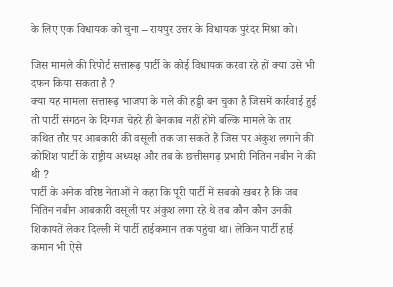के लिए एक विधायक को चुना – रायपुर उत्तर के विधायक पुरंदर मिश्रा को।

जिस मामले की रिपोर्ट सत्तारूढ़ पार्टी के कोई विधायक करवा रहे हों क्या उसे भी दफन किया सकता है ?
क्या यह मामला सत्तारूढ़ भाजपा के गले की हड्डी बन चुका है जिसमें कार्रवाई हुई तो पार्टी संगठन के दिग्गज चेहरे ही बेनकाब नहीं होंगे बल्कि मामले के तार कथित तौर पर आबकारी की वसूली तक जा सकते हैं जिस पर अंकुश लगाने की कोशिश पार्टी के राष्ट्रीय अध्यक्ष और तब के छत्तीसगढ़ प्रभारी नितिन नबीन ने की थी ?
पार्टी के अनेक वरिष्ठ नेताओं ने कहा कि पूरी पार्टी में सबको खबर है कि जब नितिन नबीन आबकारी वसूली पर अंकुश लगा रहे थे तब कौन कौन उनकी शिकायतें लेकर दिल्ली में पार्टी हाईकमान तक पहुंचा था। लेकिन पार्टी हाई कमान भी ऐसे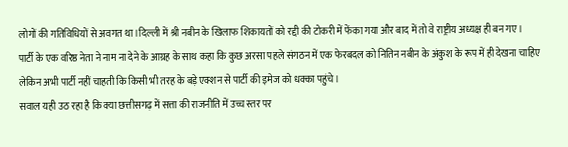लोगों की गतिविधियों से अवगत था।दिल्ली में श्री नबीन के खिलाफ शिकायतों को रद्दी की टोकरी में फेंका गया और बाद में तो वे राष्ट्रीय अध्यक्ष ही बन गए।
पार्टी के एक वरिष्ठ नेता ने नाम ना देने के आग्रह के साथ कहा कि कुछ अरसा पहले संगठन में एक फेरबदल को नितिन नबीन के अंकुश के रूप में ही देखना चाहिए लेकिन अभी पार्टी नहीं चाहती कि किसी भी तरह के बड़े एक्शन से पार्टी की इमेज को धक्का पहुंचे।
सवाल यही उठ रहा है कि क्या छत्तीसगढ़ में सत्ता की राजनीति में उच्च स्तर पर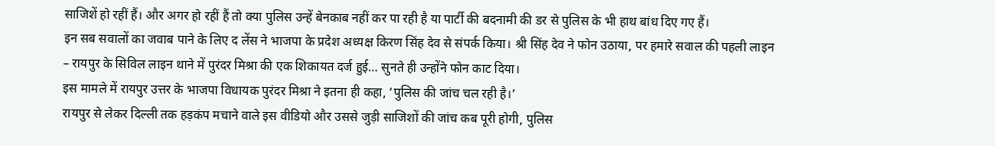साजिशें हो रहीं हैं। और अगर हो रहीं हैं तो क्या पुलिस उन्हें बेनकाब नहीं कर पा रही है या पार्टी की बदनामी की डर से पुलिस के भी हाथ बांध दिए गए हैं।
इन सब सवालों का जवाब पाने के लिए द लेंस ने भाजपा के प्रदेश अध्यक्ष किरण सिंह देव से संपर्क किया। श्री सिंह देव ने फोन उठाया, पर हमारे सवाल की पहली लाइन – रायपुर के सिविल लाइन थाने में पुरंदर मिश्रा की एक शिकायत दर्ज हुई… सुनते ही उन्होंने फोन काट दिया।
इस मामले में रायपुर उत्तर के भाजपा विधायक पुरंदर मिश्रा ने इतना ही कहा, ‘पुलिस की जांच चल रही है।’
रायपुर से लेकर दिल्ली तक हड़कंप मचाने वाले इस वीडियो और उससे जुड़ी साजिशों की जांच कब पूरी होगी, पुलिस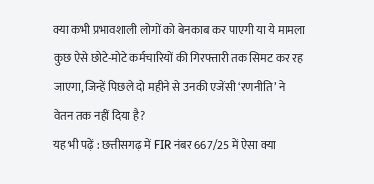क्या कभी प्रभावशाली लोगों को बेनकाब कर पाएगी या ये मामला कुछ ऐसे छोटे-मोटे कर्मचारियों की गिरफ्तारी तक सिमट कर रह जाएगा, जिन्हें पिछले दो महीने से उनकी एजेंसी ‘रणनीति’ ने वेतन तक नहीं दिया है?
यह भी पढ़ें : छत्तीसगढ़ में FIR नंबर 667/25 में ऐसा क्या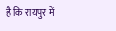है कि रायपुर में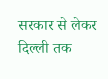सरकार से लेकर दिल्ली तक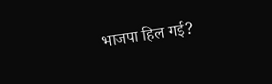भाजपा हिल गई?